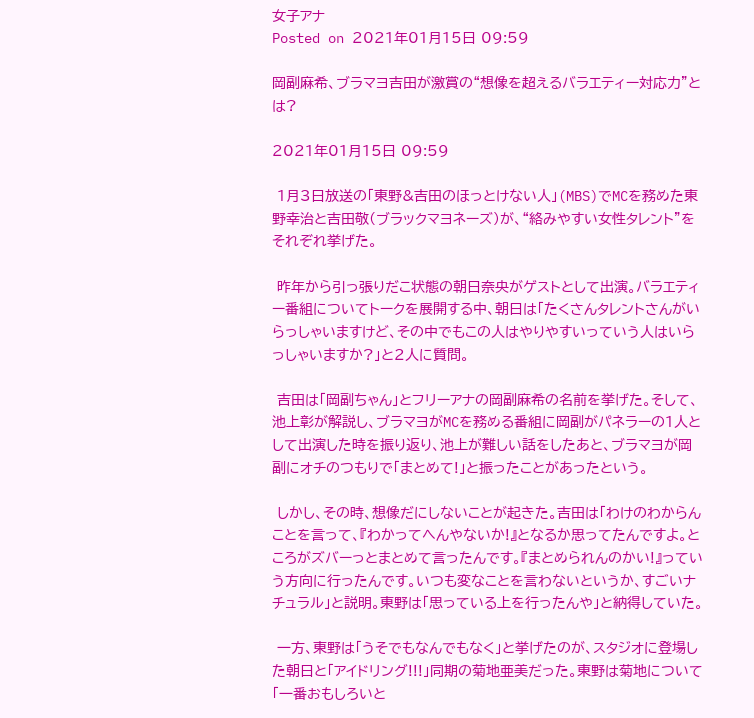女子アナ
Posted on 2021年01月15日 09:59

岡副麻希、ブラマヨ吉田が激賞の“想像を超えるバラエティー対応力”とは?

2021年01月15日 09:59

 1月3日放送の「東野&吉田のほっとけない人」(MBS)でMCを務めた東野幸治と吉田敬(ブラックマヨネーズ)が、“絡みやすい女性タレント”をそれぞれ挙げた。

 昨年から引っ張りだこ状態の朝日奈央がゲストとして出演。バラエティー番組についてトークを展開する中、朝日は「たくさんタレントさんがいらっしゃいますけど、その中でもこの人はやりやすいっていう人はいらっしゃいますか?」と2人に質問。

 吉田は「岡副ちゃん」とフリーアナの岡副麻希の名前を挙げた。そして、池上彰が解説し、ブラマヨがMCを務める番組に岡副がパネラーの1人として出演した時を振り返り、池上が難しい話をしたあと、ブラマヨが岡副にオチのつもりで「まとめて!」と振ったことがあったという。

 しかし、その時、想像だにしないことが起きた。吉田は「わけのわからんことを言って、『わかってへんやないか!』となるか思ってたんですよ。ところがズバーっとまとめて言ったんです。『まとめられんのかい!』っていう方向に行ったんです。いつも変なことを言わないというか、すごいナチュラル」と説明。東野は「思っている上を行ったんや」と納得していた。

 一方、東野は「うそでもなんでもなく」と挙げたのが、スタジオに登場した朝日と「アイドリング!!!」同期の菊地亜美だった。東野は菊地について「一番おもしろいと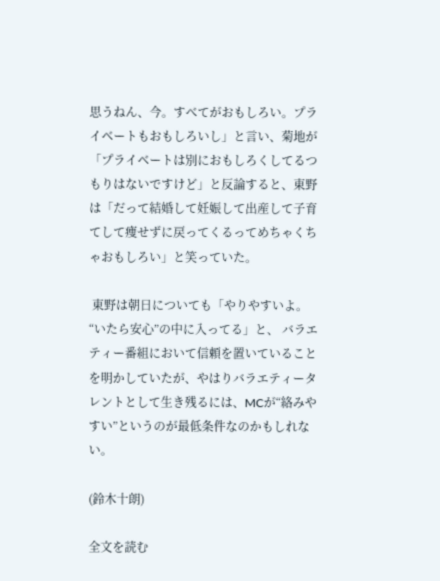思うねん、今。すべてがおもしろい。プライベートもおもしろいし」と言い、菊地が「プライベートは別におもしろくしてるつもりはないですけど」と反論すると、東野は「だって結婚して妊娠して出産して子育てして痩せずに戻ってくるってめちゃくちゃおもしろい」と笑っていた。

 東野は朝日についても「やりやすいよ。“いたら安心”の中に入ってる」と、 バラエティー番組において信頼を置いていることを明かしていたが、やはりバラエティータレントとして生き残るには、MCが“絡みやすい”というのが最低条件なのかもしれない。

(鈴木十朗)

全文を読む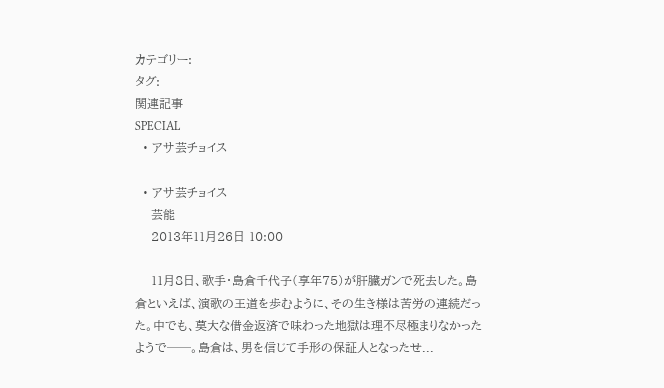カテゴリー:
タグ:
関連記事
SPECIAL
  • アサ芸チョイス

  • アサ芸チョイス
    芸能
    2013年11月26日 10:00

    11月8日、歌手・島倉千代子(享年75)が肝臓ガンで死去した。島倉といえば、演歌の王道を歩むように、その生き様は苦労の連続だった。中でも、莫大な借金返済で味わった地獄は理不尽極まりなかったようで──。島倉は、男を信じて手形の保証人となったせ...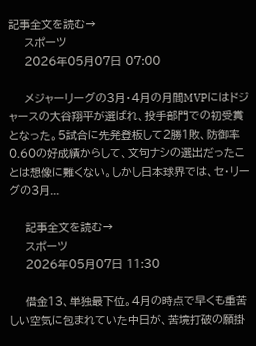記事全文を読む→
    スポーツ
    2026年05月07日 07:00

    メジャーリーグの3月・4月の月間MVPにはドジャースの大谷翔平が選ばれ、投手部門での初受賞となった。5試合に先発登板して2勝1敗、防御率0.60の好成績からして、文句ナシの選出だったことは想像に難くない。しかし日本球界では、セ・リーグの3月...

    記事全文を読む→
    スポーツ
    2026年05月07日 11:30

    借金13、単独最下位。4月の時点で早くも重苦しい空気に包まれていた中日が、苦境打破の願掛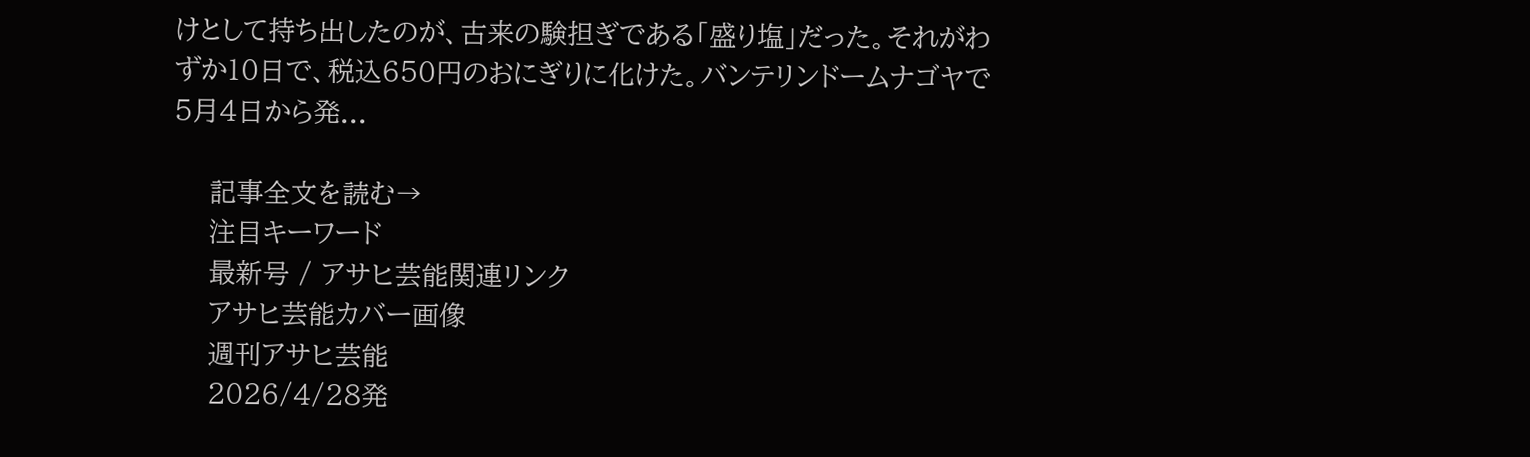けとして持ち出したのが、古来の験担ぎである「盛り塩」だった。それがわずか10日で、税込650円のおにぎりに化けた。バンテリンドームナゴヤで5月4日から発...

    記事全文を読む→
    注目キーワード
    最新号 / アサヒ芸能関連リンク
    アサヒ芸能カバー画像
    週刊アサヒ芸能
    2026/4/28発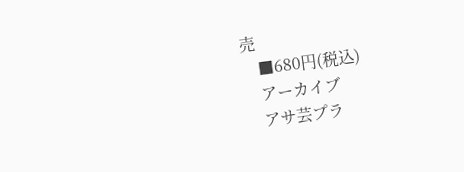売
    ■680円(税込)
    アーカイブ
    アサ芸プラ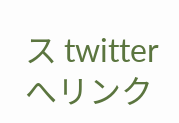ス twitterへリンク